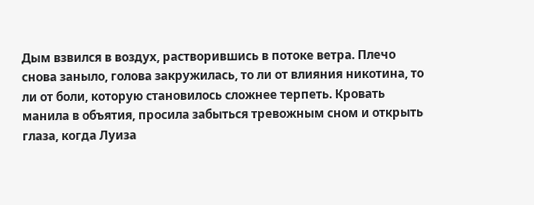Дым взвился в воздух, растворившись в потоке ветра. Плечо снова заныло, голова закружилась, то ли от влияния никотина, то ли от боли, которую становилось сложнее терпеть. Кровать манила в объятия, просила забыться тревожным сном и открыть глаза, когда Луиза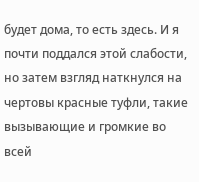будет дома, то есть здесь. И я почти поддался этой слабости, но затем взгляд наткнулся на чертовы красные туфли, такие вызывающие и громкие во всей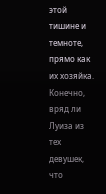этой тишине и темноте, прямо как их хозяйка. Конечно, вряд ли Луиза из тех девушек, что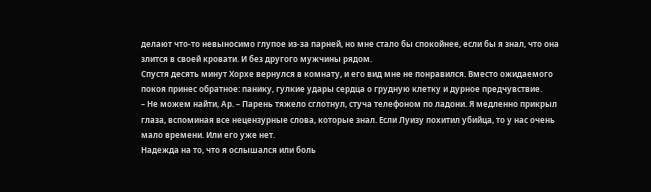делают что-то невыносимо глупое из-за парней, но мне стало бы спокойнее, если бы я знал, что она злится в своей кровати. И без другого мужчины рядом.
Спустя десять минут Хорхе вернулся в комнату, и его вид мне не понравился. Вместо ожидаемого покоя принес обратное: панику, гулкие удары сердца о грудную клетку и дурное предчувствие.
– Не можем найти, Ар. – Парень тяжело сглотнул, стуча телефоном по ладони. Я медленно прикрыл глаза, вспоминая все нецензурные слова, которые знал. Если Луизу похитил убийца, то у нас очень мало времени. Или его уже нет.
Надежда на то, что я ослышался или боль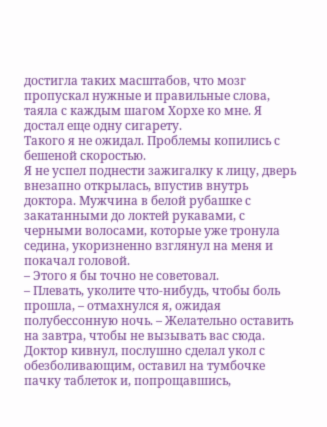достигла таких масштабов, что мозг пропускал нужные и правильные слова, таяла с каждым шагом Хорхе ко мне. Я достал еще одну сигарету.
Такого я не ожидал. Проблемы копились с бешеной скоростью.
Я не успел поднести зажигалку к лицу, дверь внезапно открылась, впустив внутрь доктора. Мужчина в белой рубашке с закатанными до локтей рукавами, с черными волосами, которые уже тронула седина, укоризненно взглянул на меня и покачал головой.
– Этого я бы точно не советовал.
– Плевать, уколите что-нибудь, чтобы боль прошла, – отмахнулся я, ожидая полубессонную ночь. – Желательно оставить на завтра, чтобы не вызывать вас сюда.
Доктор кивнул, послушно сделал укол с обезболивающим, оставил на тумбочке пачку таблеток и, попрощавшись,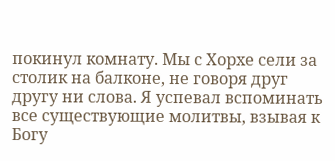покинул комнату. Мы с Хорхе сели за столик на балконе, не говоря друг другу ни слова. Я успевал вспоминать все существующие молитвы, взывая к Богу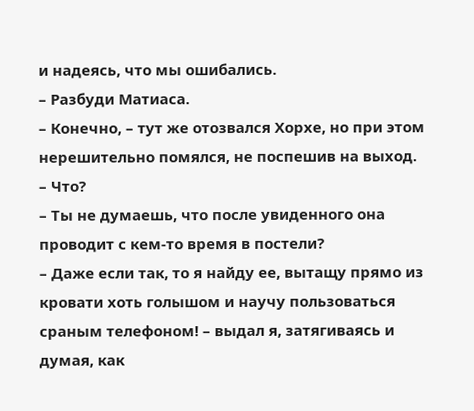и надеясь, что мы ошибались.
– Разбуди Матиаса.
– Конечно, – тут же отозвался Хорхе, но при этом нерешительно помялся, не поспешив на выход.
– Что?
– Ты не думаешь, что после увиденного она проводит с кем-то время в постели?
– Даже если так, то я найду ее, вытащу прямо из кровати хоть голышом и научу пользоваться сраным телефоном! – выдал я, затягиваясь и думая, как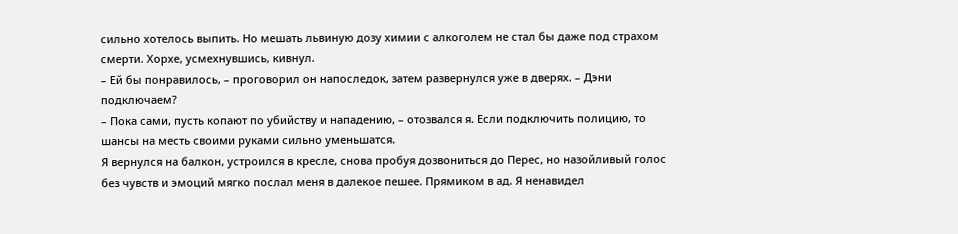сильно хотелось выпить. Но мешать львиную дозу химии с алкоголем не стал бы даже под страхом смерти. Хорхе, усмехнувшись, кивнул.
– Ей бы понравилось, – проговорил он напоследок, затем развернулся уже в дверях. – Дэни подключаем?
– Пока сами, пусть копают по убийству и нападению, – отозвался я. Если подключить полицию, то шансы на месть своими руками сильно уменьшатся.
Я вернулся на балкон, устроился в кресле, снова пробуя дозвониться до Перес, но назойливый голос без чувств и эмоций мягко послал меня в далекое пешее. Прямиком в ад. Я ненавидел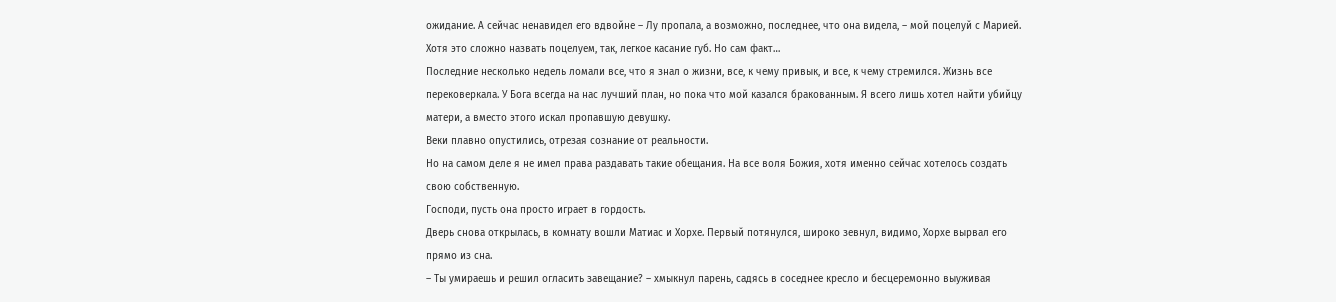ожидание. А сейчас ненавидел его вдвойне – Лу пропала, а возможно, последнее, что она видела, – мой поцелуй с Марией. Хотя это сложно назвать поцелуем, так, легкое касание губ. Но сам факт…
Последние несколько недель ломали все, что я знал о жизни, все, к чему привык, и все, к чему стремился. Жизнь все перековеркала. У Бога всегда на нас лучший план, но пока что мой казался бракованным. Я всего лишь хотел найти убийцу матери, а вместо этого искал пропавшую девушку.
Веки плавно опустились, отрезая сознание от реальности.
Но на самом деле я не имел права раздавать такие обещания. На все воля Божия, хотя именно сейчас хотелось создать свою собственную.
Господи, пусть она просто играет в гордость.
Дверь снова открылась, в комнату вошли Матиас и Хорхе. Первый потянулся, широко зевнул, видимо, Хорхе вырвал его прямо из сна.
– Ты умираешь и решил огласить завещание? – хмыкнул парень, садясь в соседнее кресло и бесцеремонно выуживая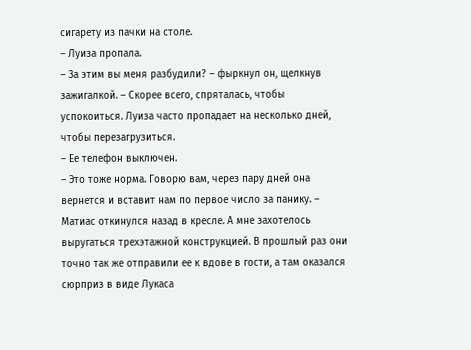сигарету из пачки на столе.
– Луиза пропала.
– За этим вы меня разбудили? – фыркнул он, щелкнув зажигалкой. – Скорее всего, спряталась, чтобы успокоиться. Луиза часто пропадает на несколько дней, чтобы перезагрузиться.
– Ее телефон выключен.
– Это тоже норма. Говорю вам, через пару дней она вернется и вставит нам по первое число за панику. – Матиас откинулся назад в кресле. А мне захотелось выругаться трехэтажной конструкцией. В прошлый раз они точно так же отправили ее к вдове в гости, а там оказался сюрприз в виде Лукаса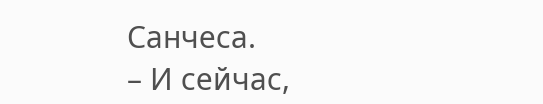Санчеса.
– И сейчас,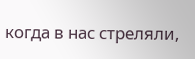когда в нас стреляли,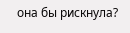она бы рискнула?